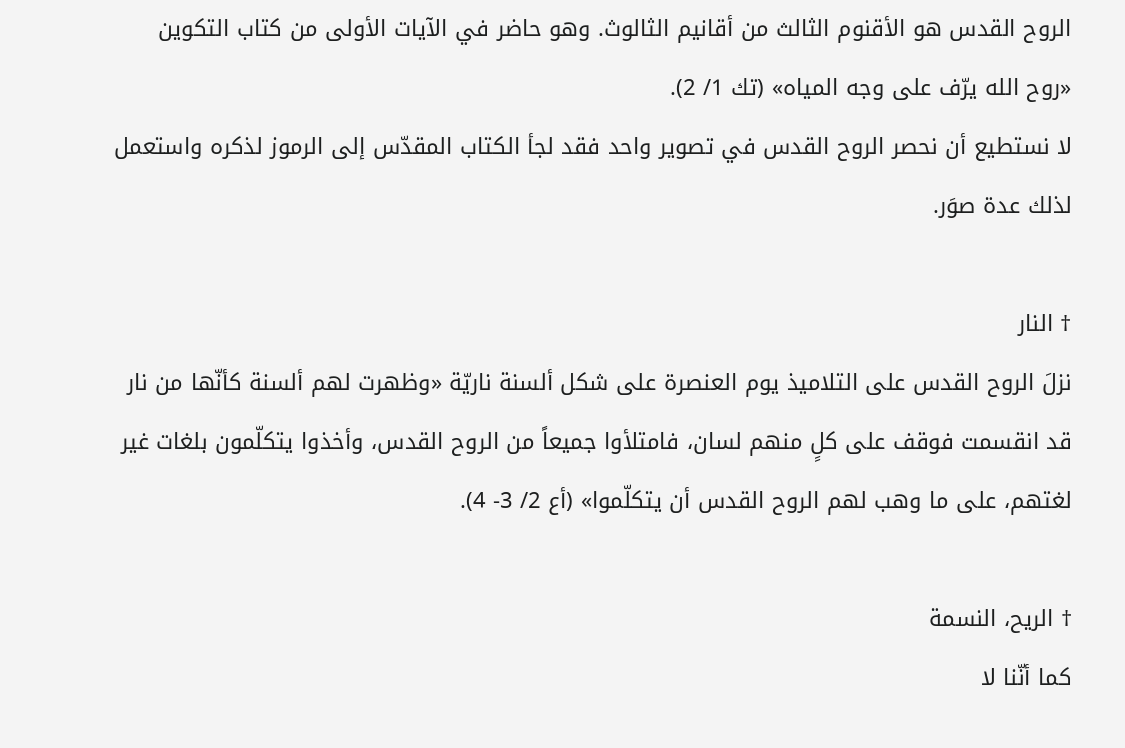الروح القدس هو الأقنوم الثالث من أقانيم الثالوث. وهو حاضر في الآيات الأولى من كتاب التكوين «روح الله يرّف على وجه المياه» (تك 1/ 2).
لا نستطيع أن نحصر الروح القدس في تصوير واحد فقد لجأ الكتاب المقدّس إلى الرموز لذكره واستعمل لذلك عدة صوَر.

† النار
نزلَ الروح القدس على التلاميذ يوم العنصرة على شكل ألسنة ناريّة «وظهرت لهم ألسنة كأنّها من نار قد انقسمت فوقف على كلٍ منهم لسان، فامتلأوا جميعاً من الروح القدس، وأخذوا يتكلّمون بلغات غير لغتهم، على ما وهب لهم الروح القدس أن يتكلّموا» (أع 2/ 3- 4).

† الريح، النسمة
كما أنّنا لا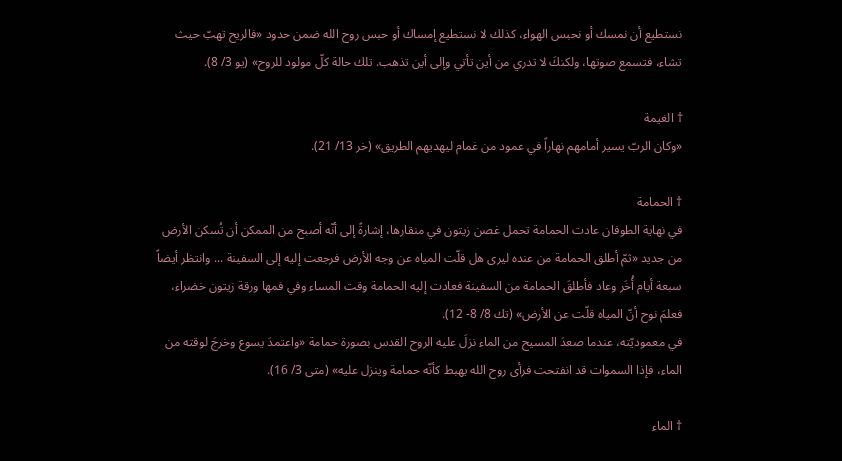نستطيع أن نمسك أو نحبس الهواء، كذلك لا نستطيع إمساك أو حبس روح الله ضمن حدود «فالريح تهبّ حيث تشاء، فتسمع صوتها، ولكنكَ لا تدري من أين تأتي وإلى أين تذهب. تلك حالة كلّ مولود للروح» (يو 3/ 8).

† الغيمة
«وكان الربّ يسير أمامهم نهاراً في عمود من غمام ليهديهم الطريق» (خر 13/ 21).

† الحمامة
في نهاية الطوفان عادت الحمامة تحمل غصن زيتون في منقارها، إشارةً إلى أنّه أصبح من الممكن أن تُسكن الأرض من جديد «ثمّ أطلق الحمامة من عنده ليرى هل قلّت المياه عن وجه الأرض فرجعت إليه إلى السفينة ... وانتظر أيضاً سبعة أيام أُخَر وعاد فأطلقَ الحمامة من السفينة فعادت إليه الحمامة وقت المساء وفي فمها ورقة زيتون خضراء، فعلمَ نوح أنّ المياه قلّت عن الأرض» (تك 8/ 8- 12).
في معموديّته، عندما صعدَ المسيح من الماء نزلَ عليه الروح القدس بصورة حمامة «واعتمدَ يسوع وخرجَ لوقته من الماء، فإذا السموات قد انفتحت فرأى روح الله يهبط كأنّه حمامة وينزل عليه» (متى 3/ 16).

† الماء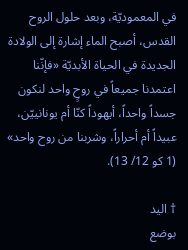في المعموديّة، وبعد حلول الروح القدس، أصبح الماء إشارة إلى الولادة الجديدة في الحياة الأبديّة «فإنّنا اعتمدنا جميعاً في روحٍ واحد لنكون جسداً واحداً، أيهوداً كنّا أم يونانييّن، عبيداً أم أحراراً، وشربنا من روح واحد» (1 كو 12/ 13).

† اليد
بوضع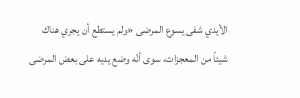الأيدي شفى يسوع المرضى «ولم يستطع أن يجري هناك شيئاً من المعجزات، سوى أنّه وضع يديه على بعض المرضى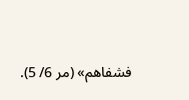فشفاهم» (مر 6/ 5).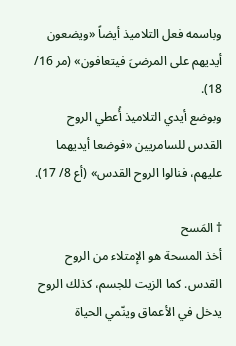وباسمه فعل التلاميذ أيضاً «ويضعون أيديهم على المرضىَ فيتعافون» (مر 16/ 18).
وبوضع أيدي التلاميذ أُعطي الروح القدس للسامريين «فوضعا أيديهما عليهم، فنالوا الروح القدس» (أع 8/ 17).

† المَسح
أخذ المسحة هو الإمتلاء من الروح القدس. كما الزيت للجسم، كذلك الروح يدخل في الأعماق وينّمي الحياة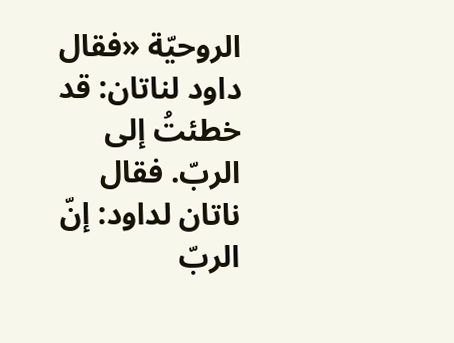الروحيّة «فقال داود لناتان: قد خطئتُ إلى الربّ. فقال ناتان لداود: إنّ الربّ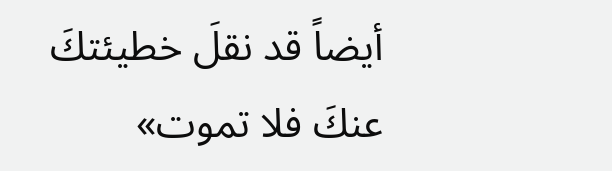أيضاً قد نقلَ خطيئتكَ عنكَ فلا تموت»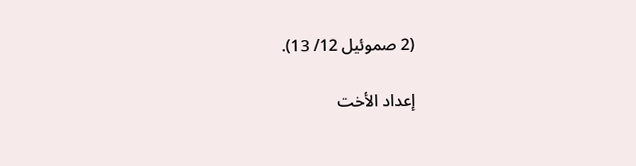(2 صموئيل 12/ 13).

إعداد الأخت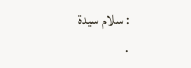: سلام سيدة
.